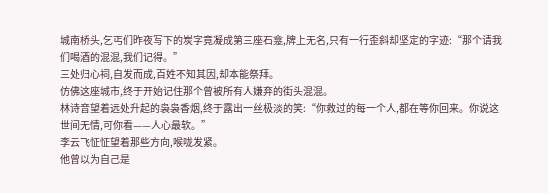城南桥头,乞丐们昨夜写下的炭字竟凝成第三座石龛,牌上无名,只有一行歪斜却坚定的字迹:“那个请我们喝酒的混混,我们记得。”
三处归心祠,自发而成,百姓不知其因,却本能祭拜。
仿佛这座城市,终于开始记住那个曾被所有人嫌弃的街头混混。
林诗音望着远处升起的袅袅香烟,终于露出一丝极淡的笑:“你救过的每一个人,都在等你回来。你说这世间无情,可你看——人心最软。”
李云飞怔怔望着那些方向,喉咙发紧。
他曾以为自己是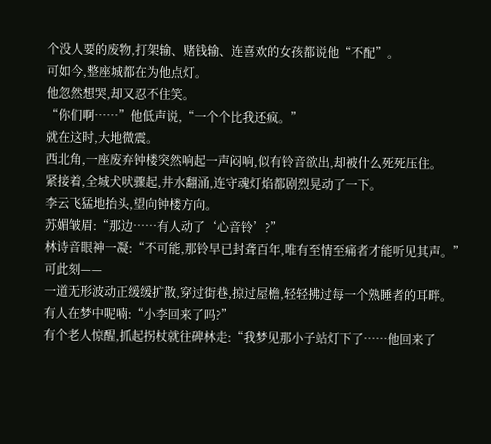个没人要的废物,打架输、赌钱输、连喜欢的女孩都说他“不配”。
可如今,整座城都在为他点灯。
他忽然想哭,却又忍不住笑。
“你们啊……”他低声说,“一个个比我还疯。”
就在这时,大地微震。
西北角,一座废弃钟楼突然响起一声闷响,似有铃音欲出,却被什么死死压住。
紧接着,全城犬吠骤起,井水翻涌,连守魂灯焰都剧烈晃动了一下。
李云飞猛地抬头,望向钟楼方向。
苏媚皱眉:“那边……有人动了‘心音铃’?”
林诗音眼神一凝:“不可能,那铃早已封聋百年,唯有至情至痛者才能听见其声。”
可此刻——
一道无形波动正缓缓扩散,穿过街巷,掠过屋檐,轻轻拂过每一个熟睡者的耳畔。
有人在梦中呢喃:“小李回来了吗?”
有个老人惊醒,抓起拐杖就往碑林走:“我梦见那小子站灯下了……他回来了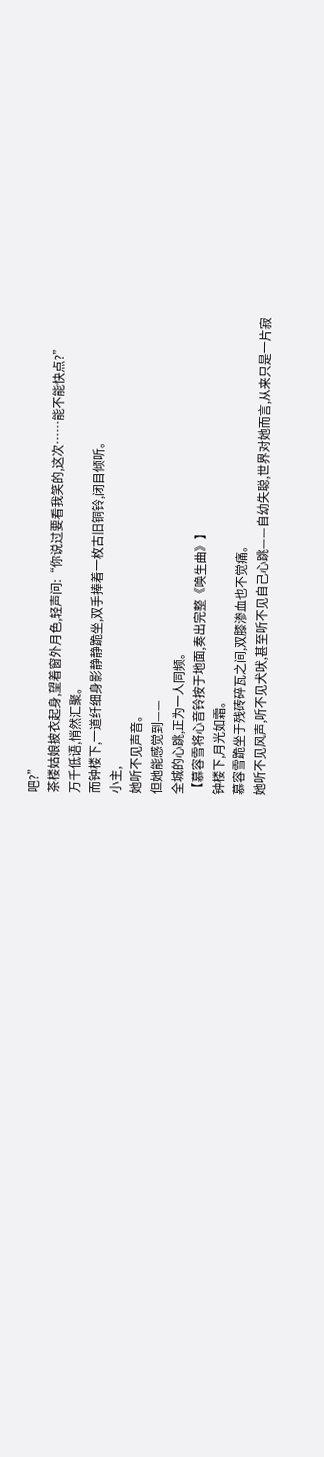吧?”
茶楼姑娘披衣起身,望着窗外月色,轻声问:“你说过要看我笑的,这次……能不能快点?”
万千低语,悄然汇聚。
而钟楼下,一道纤细身影静静跪坐,双手捧着一枚古旧铜铃,闭目倾听。
小主,
她听不见声音。
但她能感觉到——
全城的心跳,正为一人同频。
【慕容雪将心音铃按于地面,奏出完整《唤生曲》】
钟楼下,月光如霜。
慕容雪跪坐于残砖碎瓦之间,双膝渗血也不觉痛。
她听不见风声,听不见犬吠,甚至听不见自己心跳——自幼失聪,世界对她而言,从来只是一片寂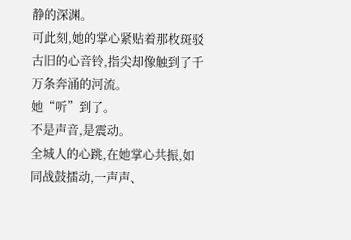静的深渊。
可此刻,她的掌心紧贴着那枚斑驳古旧的心音铃,指尖却像触到了千万条奔涌的河流。
她“听”到了。
不是声音,是震动。
全城人的心跳,在她掌心共振,如同战鼓擂动,一声声、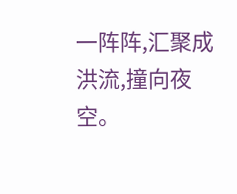一阵阵,汇聚成洪流,撞向夜空。